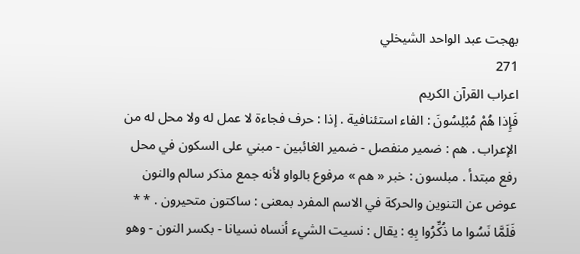بهجت عبد الواحد الشيخلي
271
اعراب القرآن الكريم
فَإِذا هُمْ مُبْلِسُونَ : الفاء استئنافية . إذا : حرف فجاءة لا عمل له ولا محل له من الإعراب . هم : ضمير منفصل - ضمير الغائبين - مبني على السكون في محل رفع مبتدأ . مبلسون : خبر « هم » مرفوع بالواو لأنه جمع مذكر سالم والنون عوض عن التنوين والحركة في الاسم المفرد بمعنى : ساكتون متحيرون . * * فَلَمَّا نَسُوا ما ذُكِّرُوا بِهِ : يقال : نسيت الشيء أنساه نسيانا - بكسر النون - وهو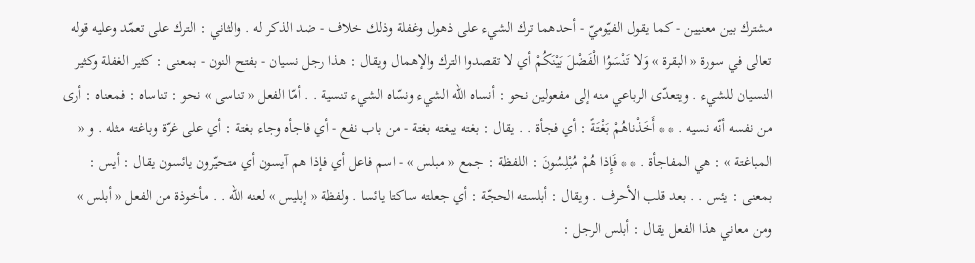مشترك بين معنيين - كما يقول الفيّوميّ - أحدهما ترك الشيء على ذهول وغفلة وذلك خلاف - ضد الذكر له . والثاني : الترك على تعمّد وعليه قوله تعالى في سورة « البقرة » وَلا تَنْسَوُا الْفَضْلَ بَيْنَكُمْ أي لا تقصدوا الترك والإهمال ويقال : هذا رجل نسيان - بفتح النون - بمعنى : كثير الغفلة وكثير النسيان للشيء . ويتعدّى الرباعي منه إلى مفعولين نحو : أنساه اللّه الشيء ونسّاه الشيء تنسية . . أمّا الفعل « تناسى » نحو : تناساه : فمعناه : أرى من نفسه أنّه نسيه . * * أَخَذْناهُمْ بَغْتَةً : أي فجأة . . يقال : بغته يبغته بغتة - من باب نفع - أي فاجأه وجاء بغتة : أي على غرّة وباغته مثله . و « المباغتة » : هي المفاجأة . * * فَإِذا هُمْ مُبْلِسُونَ : اللفظة : جمع « مبلس » - اسم فاعل أي فإذا هم آيسون أي متحيّرون يائسون يقال : أيس : بمعنى : يئس . . بعد قلب الأحرف . ويقال : أبلسته الحجّة : أي جعلته ساكتا يائسا . ولفظة « إبليس » لعنه اللّه . . مأخوذة من الفعل « أبلس » ومن معاني هذا الفعل يقال : أبلس الرجل :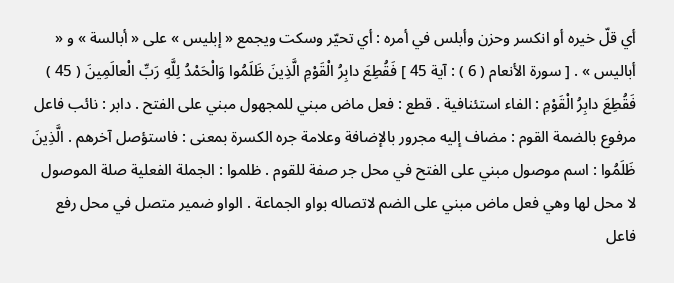أي قلّ خيره أو انكسر وحزن وأبلس في أمره : أي تحيّر وسكت ويجمع « إبليس » على « أبالسة » و « أباليس » . [ سورة الأنعام ( 6 ) : آية 45 ] فَقُطِعَ دابِرُ الْقَوْمِ الَّذِينَ ظَلَمُوا وَالْحَمْدُ لِلَّهِ رَبِّ الْعالَمِينَ ( 45 ) فَقُطِعَ دابِرُ الْقَوْمِ : الفاء استئنافية . قطع : فعل ماض مبني للمجهول مبني على الفتح . دابر : نائب فاعل مرفوع بالضمة القوم : مضاف إليه مجرور بالإضافة وعلامة جره الكسرة بمعنى : فاستؤصل آخرهم . الَّذِينَ ظَلَمُوا : اسم موصول مبني على الفتح في محل جر صفة للقوم . ظلموا : الجملة الفعلية صلة الموصول لا محل لها وهي فعل ماض مبني على الضم لاتصاله بواو الجماعة . الواو ضمير متصل في محل رفع فاعل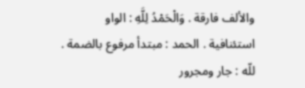والألف فارقة . وَالْحَمْدُ لِلَّهِ : الواو استئنافية . الحمد : مبتدأ مرفوع بالضمة . للّه : جار ومجرور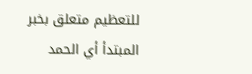للتعظيم متعلق بخبر المبتدأ أي الحمد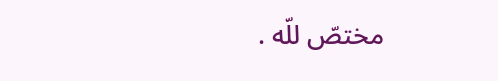مختصّ للّه .